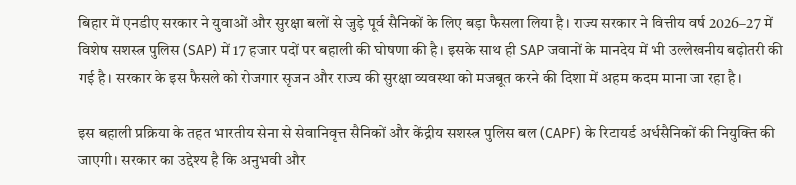बिहार में एनडीए सरकार ने युवाओं और सुरक्षा बलों से जुड़े पूर्व सैनिकों के लिए बड़ा फैसला लिया है। राज्य सरकार ने वित्तीय वर्ष 2026–27 में विशेष सशस्त्र पुलिस (SAP) में 17 हजार पदों पर बहाली की घोषणा की है। इसके साथ ही SAP जवानों के मानदेय में भी उल्लेखनीय बढ़ोतरी की गई है। सरकार के इस फैसले को रोजगार सृजन और राज्य की सुरक्षा व्यवस्था को मजबूत करने की दिशा में अहम कदम माना जा रहा है।

इस बहाली प्रक्रिया के तहत भारतीय सेना से सेवानिवृत्त सैनिकों और केंद्रीय सशस्त्र पुलिस बल (CAPF) के रिटायर्ड अर्धसैनिकों की नियुक्ति की जाएगी। सरकार का उद्देश्य है कि अनुभवी और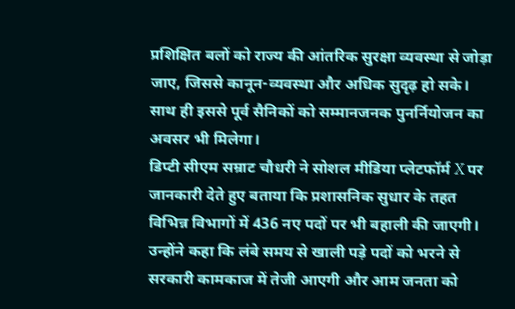प्रशिक्षित बलों को राज्य की आंतरिक सुरक्षा व्यवस्था से जोड़ा जाए, जिससे कानून-व्यवस्था और अधिक सुदृढ़ हो सके। साथ ही इससे पूर्व सैनिकों को सम्मानजनक पुनर्नियोजन का अवसर भी मिलेगा।
डिप्टी सीएम सम्राट चौधरी ने सोशल मीडिया प्लेटफॉर्म X पर जानकारी देते हुए बताया कि प्रशासनिक सुधार के तहत विभिन्न विभागों में 436 नए पदों पर भी बहाली की जाएगी। उन्होंने कहा कि लंबे समय से खाली पड़े पदों को भरने से सरकारी कामकाज में तेजी आएगी और आम जनता को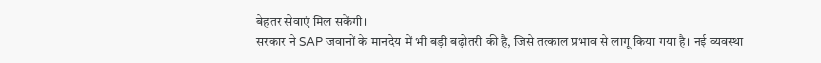बेहतर सेवाएं मिल सकेंगी।
सरकार ने SAP जवानों के मानदेय में भी बड़ी बढ़ोतरी की है, जिसे तत्काल प्रभाव से लागू किया गया है। नई व्यवस्था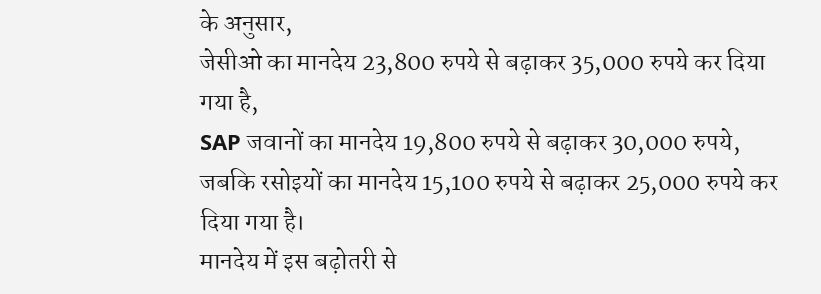के अनुसार,
जेसीओ का मानदेय 23,800 रुपये से बढ़ाकर 35,000 रुपये कर दिया गया है,
SAP जवानों का मानदेय 19,800 रुपये से बढ़ाकर 30,000 रुपये,
जबकि रसोइयों का मानदेय 15,100 रुपये से बढ़ाकर 25,000 रुपये कर दिया गया है।
मानदेय में इस बढ़ोतरी से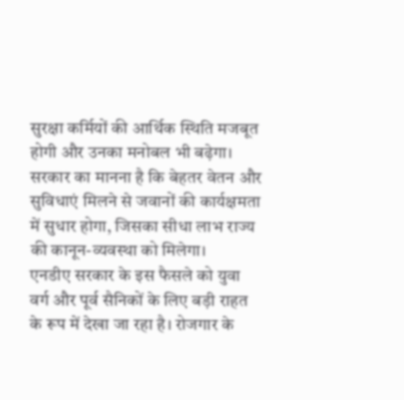सुरक्षा कर्मियों की आर्थिक स्थिति मजबूत होगी और उनका मनोबल भी बढ़ेगा। सरकार का मानना है कि बेहतर वेतन और सुविधाएं मिलने से जवानों की कार्यक्षमता में सुधार होगा, जिसका सीधा लाभ राज्य की कानून-व्यवस्था को मिलेगा।
एनडीए सरकार के इस फैसले को युवा वर्ग और पूर्व सैनिकों के लिए बड़ी राहत के रूप में देखा जा रहा है। रोजगार के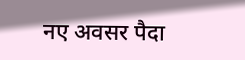नए अवसर पैदा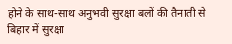होने के साथ-साथ अनुभवी सुरक्षा बलों की तैनाती से बिहार में सुरक्षा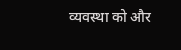व्यवस्था को और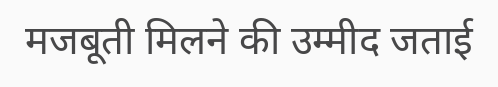मजबूती मिलने की उम्मीद जताई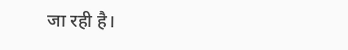जा रही है।